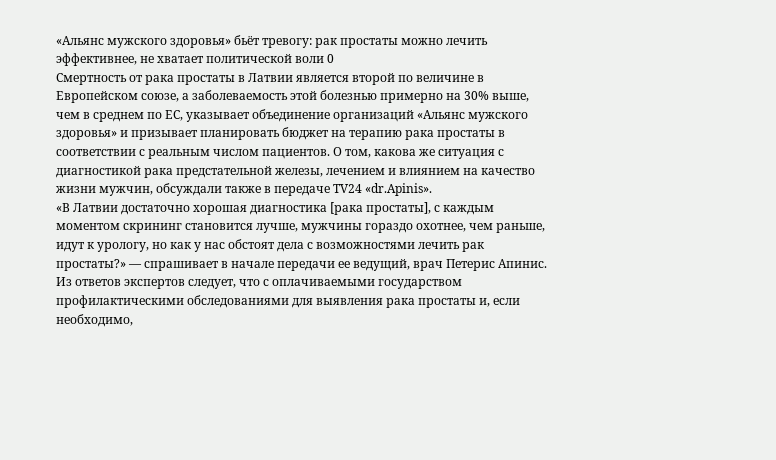«Альянс мужского здоровья» бьёт тревогу: рак простаты можно лечить эффективнее, не хватает политической воли 0
Смертность от рака простаты в Латвии является второй по величине в Европейском союзе, а заболеваемость этой болезнью примерно на 30% выше, чем в среднем по ЕС, указывает объединение организаций «Альянс мужского здоровья» и призывает планировать бюджет на терапию рака простаты в соответствии с реальным числом пациентов. О том, какова же ситуация с диагностикой рака предстательной железы, лечением и влиянием на качество жизни мужчин, обсуждали также в передаче TV24 «dr.Apinis».
«В Латвии достаточно хорошая диагностика [рака простаты], с каждым моментом скрининг становится лучше, мужчины гораздо охотнее, чем раньше, идут к урологу, но как у нас обстоят дела с возможностями лечить рак простаты?» — спрашивает в начале передачи ее ведущий, врач Петерис Апинис. Из ответов экспертов следует, что с оплачиваемыми государством профилактическими обследованиями для выявления рака простаты и, если необходимо,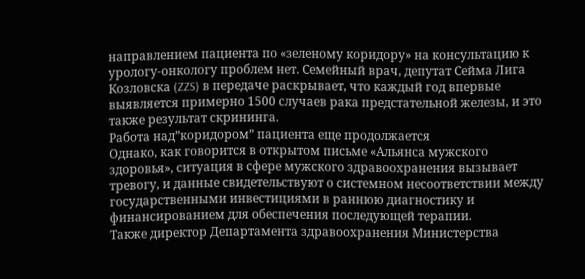направлением пациента по «зеленому коридору» на консультацию к урологу-онкологу проблем нет. Семейный врач, депутат Сейма Лига Козловска (ZZS) в передаче раскрывает, что каждый год впервые выявляется примерно 1500 случаев рака предстательной железы, и это также результат скрининга.
Работа над”коридором” пациента еще продолжается
Однако, как говорится в открытом письме «Альянса мужского здоровья», ситуация в сфере мужского здравоохранения вызывает тревогу, и данные свидетельствуют о системном несоответствии между государственными инвестициями в раннюю диагностику и финансированием для обеспечения последующей терапии.
Также директор Департамента здравоохранения Министерства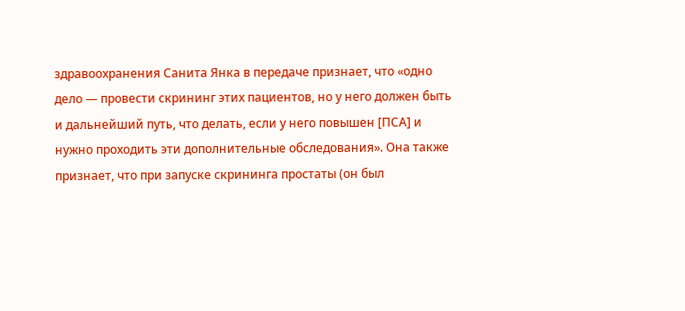здравоохранения Санита Янка в передаче признает, что «одно дело — провести скрининг этих пациентов, но у него должен быть и дальнейший путь, что делать, если у него повышен [ПСА] и нужно проходить эти дополнительные обследования». Она также признает, что при запуске скрининга простаты (он был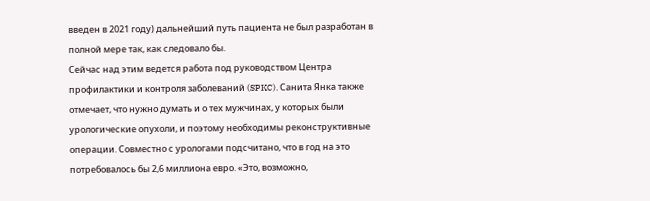введен в 2021 году) дальнейший путь пациента не был разработан в полной мере так, как следовало бы.
Сейчас над этим ведется работа под руководством Центра профилактики и контроля заболеваний (SPKC). Санита Янка также отмечает, что нужно думать и о тех мужчинах, у которых были урологические опухоли, и поэтому необходимы реконструктивные операции. Совместно с урологами подсчитано, что в год на это потребовалось бы 2,6 миллиона евро. «Это, возможно,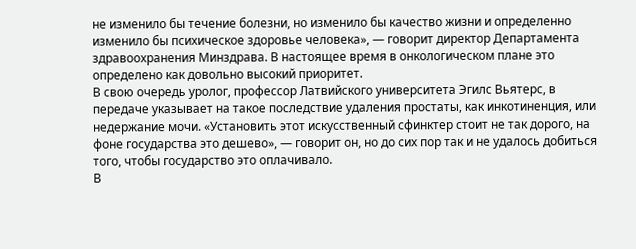не изменило бы течение болезни, но изменило бы качество жизни и определенно изменило бы психическое здоровье человека», — говорит директор Департамента здравоохранения Минздрава. В настоящее время в онкологическом плане это определено как довольно высокий приоритет.
В свою очередь уролог, профессор Латвийского университета Эгилс Вьятерс, в передаче указывает на такое последствие удаления простаты, как инкотиненция, или недержание мочи. «Установить этот искусственный сфинктер стоит не так дорого, на фоне государства это дешево», — говорит он, но до сих пор так и не удалось добиться того, чтобы государство это оплачивало.
В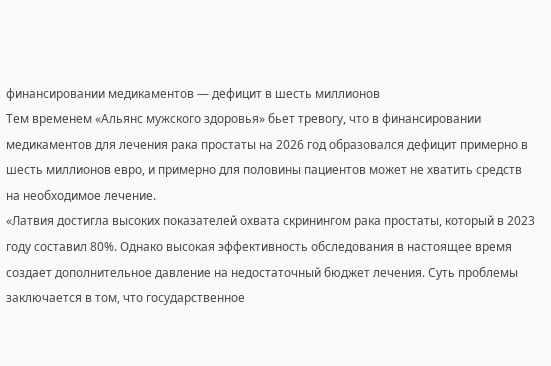финансировании медикаментов — дефицит в шесть миллионов
Тем временем «Альянс мужского здоровья» бьет тревогу, что в финансировании медикаментов для лечения рака простаты на 2026 год образовался дефицит примерно в шесть миллионов евро, и примерно для половины пациентов может не хватить средств на необходимое лечение.
«Латвия достигла высоких показателей охвата скринингом рака простаты, который в 2023 году составил 80%. Однако высокая эффективность обследования в настоящее время создает дополнительное давление на недостаточный бюджет лечения. Суть проблемы заключается в том, что государственное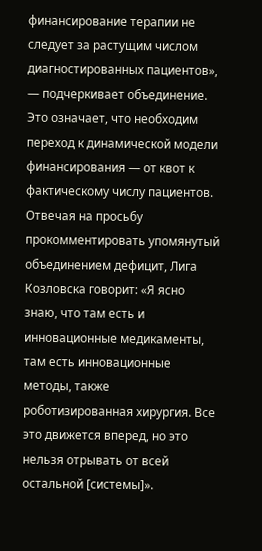финансирование терапии не следует за растущим числом диагностированных пациентов», — подчеркивает объединение. Это означает, что необходим переход к динамической модели финансирования — от квот к фактическому числу пациентов.
Отвечая на просьбу прокомментировать упомянутый объединением дефицит, Лига Козловска говорит: «Я ясно знаю, что там есть и инновационные медикаменты, там есть инновационные методы, также роботизированная хирургия. Все это движется вперед, но это нельзя отрывать от всей остальной [системы]».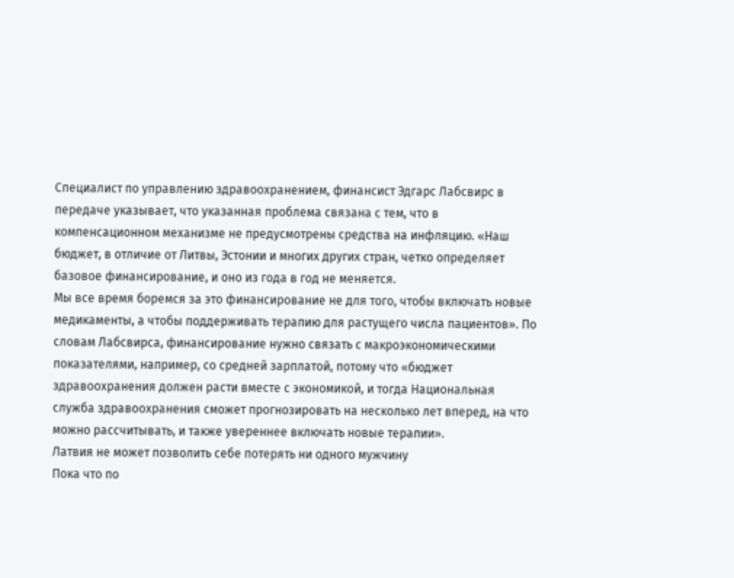Специалист по управлению здравоохранением, финансист Эдгарс Лабсвирс в передаче указывает, что указанная проблема связана с тем, что в компенсационном механизме не предусмотрены средства на инфляцию. «Наш бюджет, в отличие от Литвы, Эстонии и многих других стран, четко определяет базовое финансирование, и оно из года в год не меняется.
Мы все время боремся за это финансирование не для того, чтобы включать новые медикаменты, а чтобы поддерживать терапию для растущего числа пациентов». По словам Лабсвирса, финансирование нужно связать с макроэкономическими показателями, например, со средней зарплатой, потому что «бюджет здравоохранения должен расти вместе с экономикой, и тогда Национальная служба здравоохранения сможет прогнозировать на несколько лет вперед, на что можно рассчитывать, и также увереннее включать новые терапии».
Латвия не может позволить себе потерять ни одного мужчину
Пока что по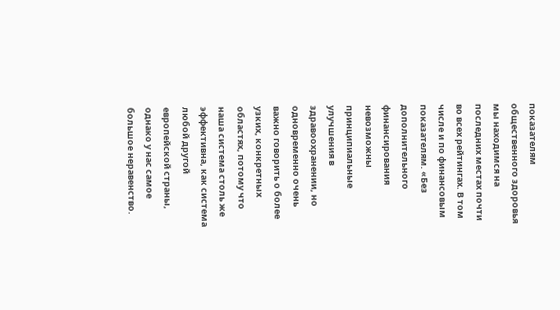показателям общественного здоровья мы находимся на последних местах почти во всех рейтингах. В том числе и по финансовым показателям. «Без дополнительного финансирования невозможны принципиальные улучшения в здравоохранении, но одновременно очень важно говорить о более узких, конкретных областях, потому что наша система столь же эффективна, как система любой другой европейской страны, однако у нас самое большое неравенство.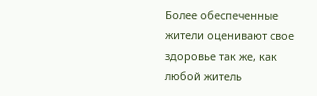Более обеспеченные жители оценивают свое здоровье так же, как любой житель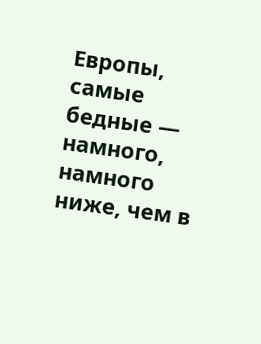Европы, самые бедные — намного, намного ниже, чем в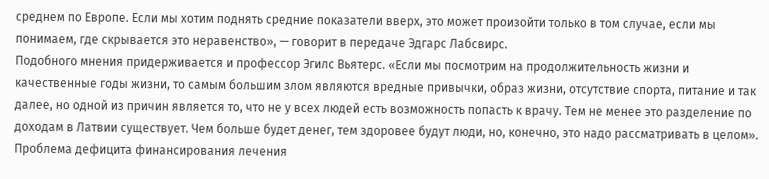среднем по Европе. Если мы хотим поднять средние показатели вверх, это может произойти только в том случае, если мы понимаем, где скрывается это неравенство», — говорит в передаче Эдгарс Лабсвирс.
Подобного мнения придерживается и профессор Эгилс Вьятерс. «Если мы посмотрим на продолжительность жизни и качественные годы жизни, то самым большим злом являются вредные привычки, образ жизни, отсутствие спорта, питание и так далее, но одной из причин является то, что не у всех людей есть возможность попасть к врачу. Тем не менее это разделение по доходам в Латвии существует. Чем больше будет денег, тем здоровее будут люди, но, конечно, это надо рассматривать в целом».
Проблема дефицита финансирования лечения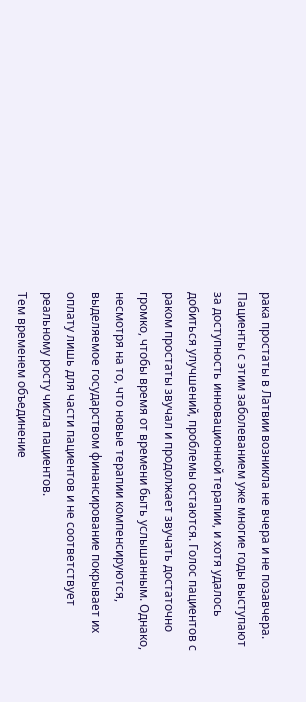рака простаты в Латвии возникла не вчера и не позавчера. Пациенты с этим заболеванием уже многие годы выступают за доступность инновационной терапии, и хотя удалось добиться улучшений, проблемы остаются. Голос пациентов с раком простаты звучал и продолжает звучать достаточно громко, чтобы время от времени быть услышанным. Однако, несмотря на то, что новые терапии компенсируются, выделяемое государством финансирование покрывает их оплату лишь для части пациентов и не соответствует реальному росту числа пациентов.
Тем временем объединение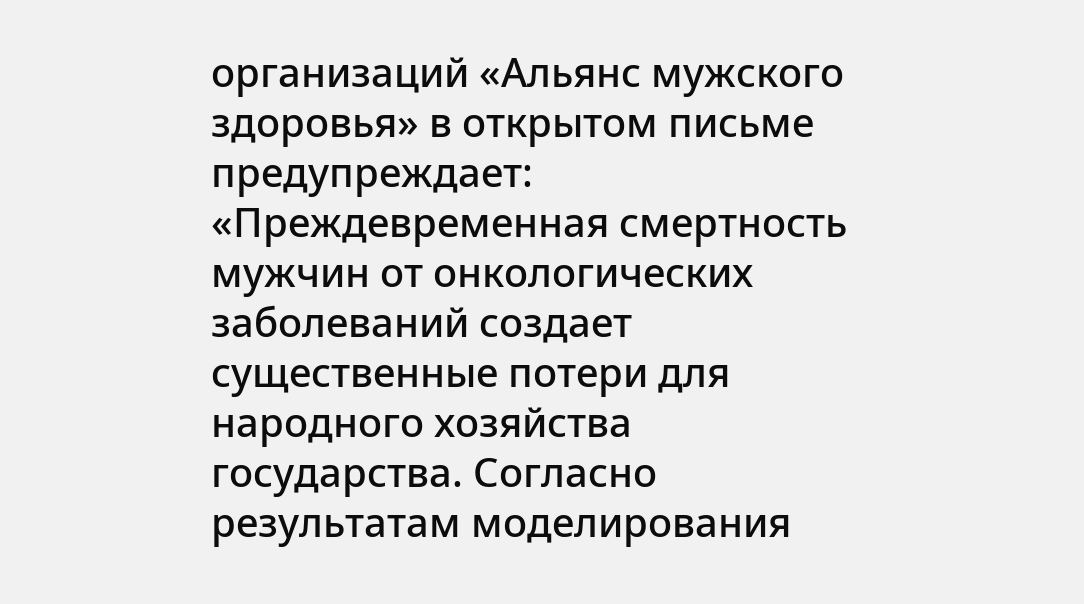организаций «Альянс мужского здоровья» в открытом письме предупреждает: «Преждевременная смертность мужчин от онкологических заболеваний создает существенные потери для народного хозяйства государства. Согласно результатам моделирования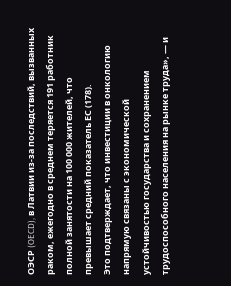ОЭСР (OECD), в Латвии из-за последствий, вызванных раком, ежегодно в среднем теряется 191 работник полной занятости на 100 000 жителей, что превышает средний показатель ЕС (178).
Это подтверждает, что инвестиции в онкологию напрямую связаны с экономической устойчивостью государства и сохранением трудоспособного населения на рынке труда», — и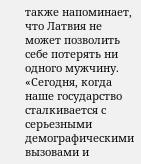также напоминает, что Латвия не может позволить себе потерять ни одного мужчину. «Сегодня, когда наше государство сталкивается с серьезными демографическими вызовами и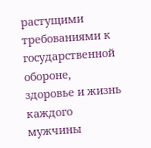растущими требованиями к государственной обороне, здоровье и жизнь каждого мужчины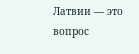Латвии — это вопрос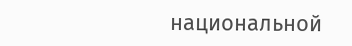национальной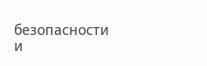безопасности и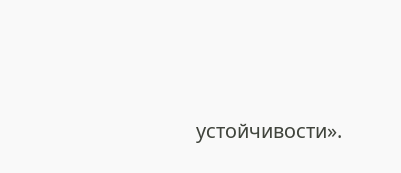устойчивости».